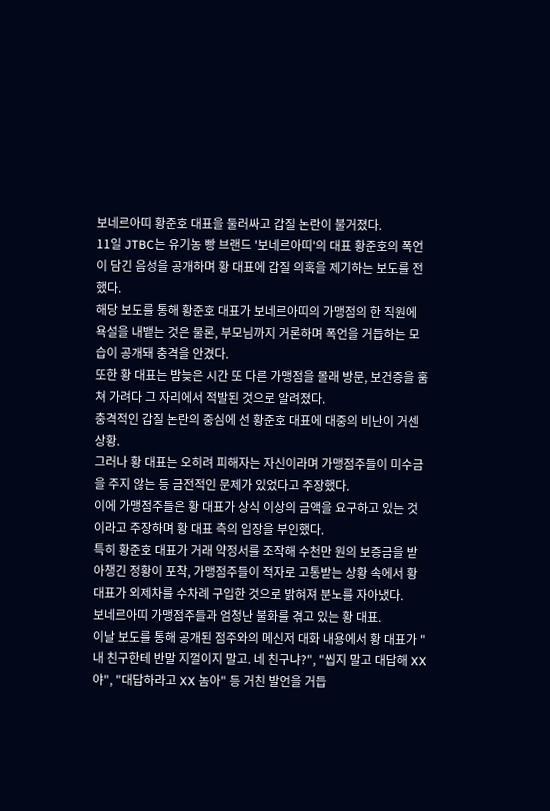보네르아띠 황준호 대표을 둘러싸고 갑질 논란이 불거졌다.
11일 JTBC는 유기농 빵 브랜드 '보네르아띠'의 대표 황준호의 폭언이 담긴 음성을 공개하며 황 대표에 갑질 의혹을 제기하는 보도를 전했다.
해당 보도를 통해 황준호 대표가 보네르아띠의 가맹점의 한 직원에 욕설을 내뱉는 것은 물론, 부모님까지 거론하며 폭언을 거듭하는 모습이 공개돼 충격을 안겼다.
또한 황 대표는 밤늦은 시간 또 다른 가맹점을 몰래 방문, 보건증을 훔쳐 가려다 그 자리에서 적발된 것으로 알려졌다.
충격적인 갑질 논란의 중심에 선 황준호 대표에 대중의 비난이 거센 상황.
그러나 황 대표는 오히려 피해자는 자신이라며 가맹점주들이 미수금을 주지 않는 등 금전적인 문제가 있었다고 주장했다.
이에 가맹점주들은 황 대표가 상식 이상의 금액을 요구하고 있는 것이라고 주장하며 황 대표 측의 입장을 부인했다.
특히 황준호 대표가 거래 약정서를 조작해 수천만 원의 보증금을 받아챙긴 정황이 포착, 가맹점주들이 적자로 고통받는 상황 속에서 황 대표가 외제차를 수차례 구입한 것으로 밝혀져 분노를 자아냈다.
보네르아띠 가맹점주들과 엄청난 불화를 겪고 있는 황 대표.
이날 보도를 통해 공개된 점주와의 메신저 대화 내용에서 황 대표가 "내 친구한테 반말 지껄이지 말고. 네 친구냐?", "씹지 말고 대답해 XX야", "대답하라고 XX 놈아" 등 거친 발언을 거듭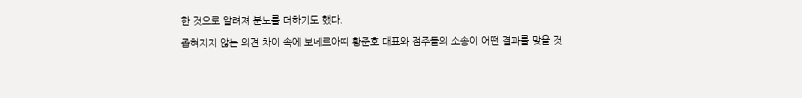한 것으로 알려져 분노를 더하기도 했다.
좁혀지지 않는 의견 차이 속에 보네르아띠 황준호 대표와 점주들의 소송이 어떤 결과를 맞을 것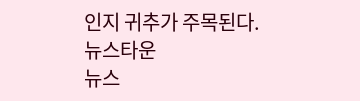인지 귀추가 주목된다.
뉴스타운
뉴스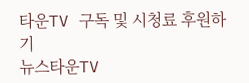타운TV 구독 및 시청료 후원하기
뉴스타운TV